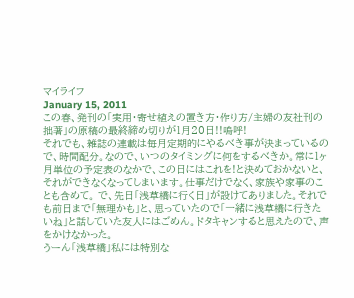マイライフ
January 15, 2011
この春、発刊の「実用・寄せ植えの置き方・作り方/主婦の友社刊の拙著」の原稿の最終締め切りが1月20日!!嗚呼!
それでも、雑誌の連載は毎月定期的にやるべき事が決まっているので、時間配分。なので、いつのタイミングに何をするべきか。常に1ヶ月単位の予定表のなかで、この日にはこれを!と決めておかないと、それができなくなってしまいます。仕事だけでなく、家族や家事のことも含めて。 で、先日「浅草橋に行く日」が設けてありました。それでも前日まで「無理かも」と、思っていたので「一緒に浅草橋に行きたいね」と話していた友人にはごめん。ドタキャンすると思えたので、声をかけなかった。
うーん「浅草橋」私には特別な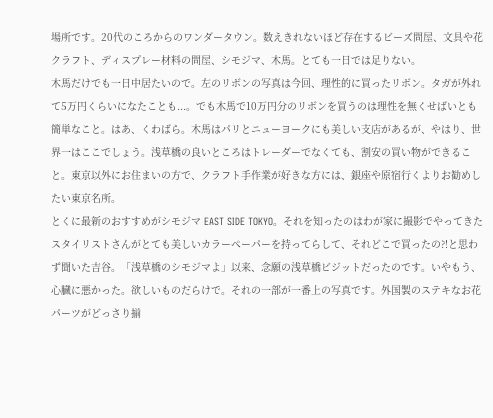場所です。20代のころからのワンダータウン。数えきれないほど存在するビーズ問屋、文具や花クラフト、ディスプレー材料の問屋、シモジマ、木馬。とても一日では足りない。
木馬だけでも一日中居たいので。左のリボンの写真は今回、理性的に買ったリボン。タガが外れて5万円くらいになたことも...。でも木馬で10万円分のリボンを買うのは理性を無くせばいとも簡単なこと。はあ、くわばら。木馬はパリとニューヨークにも美しい支店があるが、やはり、世界一はここでしょう。浅草橋の良いところはトレーダーでなくても、割安の買い物ができること。東京以外にお住まいの方で、クラフト手作業が好きな方には、銀座や原宿行くよりお勧めしたい東京名所。
とくに最新のおすすめがシモジマ EAST SIDE TOKYO。それを知ったのはわが家に撮影でやってきたスタイリストさんがとても美しいカラーペーパーを持ってらして、それどこで買ったの?!と思わず聞いた吉谷。「浅草橋のシモジマよ」以来、念願の浅草橋ビジットだったのです。いやもう、心臓に悪かった。欲しいものだらけで。それの一部が一番上の写真です。外国製のステキなお花パーツがどっさり揃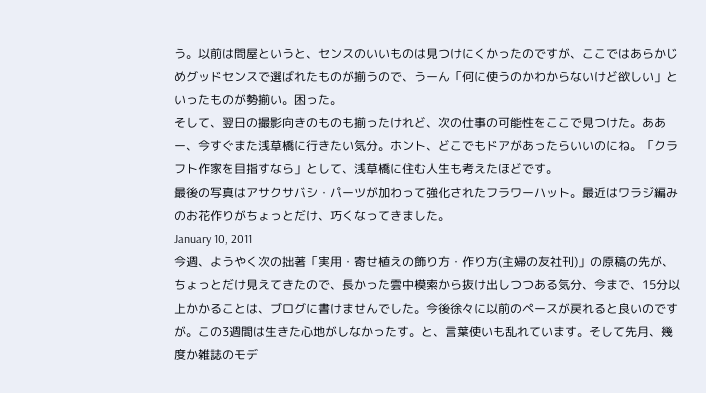う。以前は問屋というと、センスのいいものは見つけにくかったのですが、ここではあらかじめグッドセンスで選ばれたものが揃うので、うーん「何に使うのかわからないけど欲しい」といったものが勢揃い。困った。
そして、翌日の撮影向きのものも揃ったけれど、次の仕事の可能性をここで見つけた。ああー、今すぐまた浅草橋に行きたい気分。ホント、どこでもドアがあったらいいのにね。「クラフト作家を目指すなら」として、浅草橋に住む人生も考えたほどです。
最後の写真はアサクサバシ・パーツが加わって強化されたフラワーハット。最近はワラジ編みのお花作りがちょっとだけ、巧くなってきました。
January 10, 2011
今週、ようやく次の拙著「実用・寄せ植えの飾り方・作り方(主婦の友社刊)」の原稿の先が、ちょっとだけ見えてきたので、長かった雲中模索から抜け出しつつある気分、今まで、15分以上かかることは、ブログに書けませんでした。今後徐々に以前のペースが戻れると良いのですが。この3週間は生きた心地がしなかったす。と、言葉使いも乱れています。そして先月、幾度か雑誌のモデ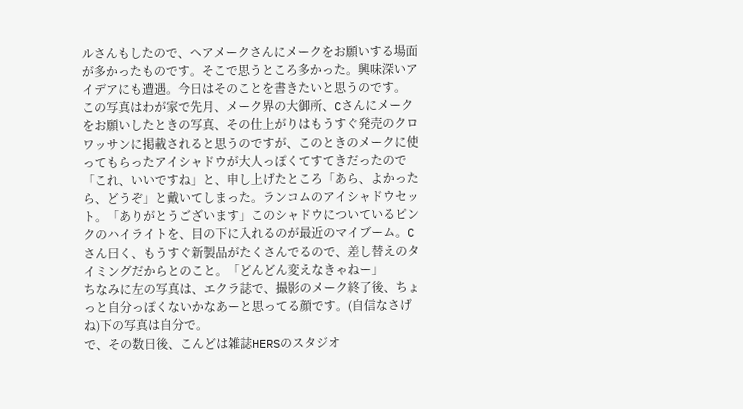ルさんもしたので、ヘアメークさんにメークをお願いする場面が多かったものです。そこで思うところ多かった。興味深いアイデアにも遭遇。今日はそのことを書きたいと思うのです。
この写真はわが家で先月、メーク界の大御所、Cさんにメークをお願いしたときの写真、その仕上がりはもうすぐ発売のクロワッサンに掲載されると思うのですが、このときのメークに使ってもらったアイシャドウが大人っぽくてすてきだったので「これ、いいですね」と、申し上げたところ「あら、よかったら、どうぞ」と戴いてしまった。ランコムのアイシャドウセット。「ありがとうございます」このシャドウについているピンクのハイライトを、目の下に入れるのが最近のマイブーム。Cさん曰く、もうすぐ新製品がたくさんでるので、差し替えのタイミングだからとのこと。「どんどん変えなきゃねー」
ちなみに左の写真は、エクラ誌で、撮影のメーク終了後、ちょっと自分っぽくないかなあーと思ってる顔です。(自信なさげね)下の写真は自分で。
で、その数日後、こんどは雑誌HERSのスタジオ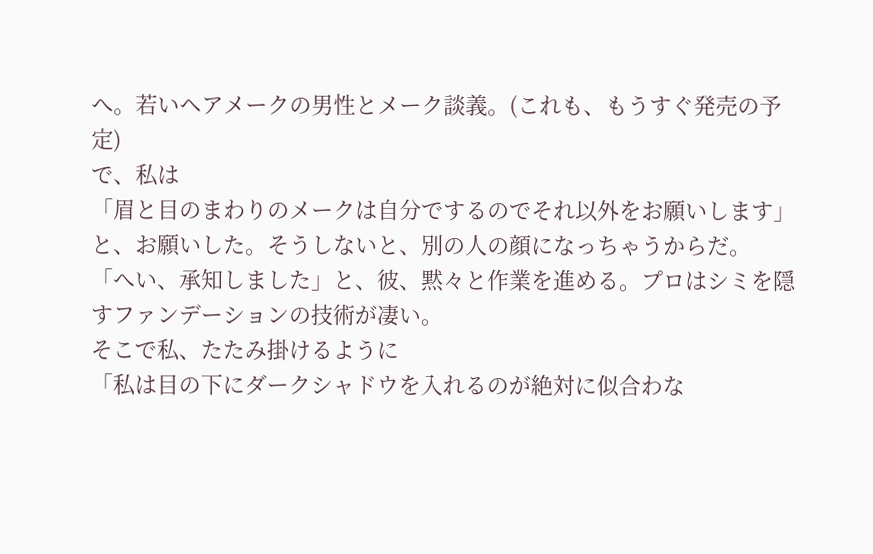へ。若いヘアメークの男性とメーク談義。(これも、もうすぐ発売の予定)
で、私は
「眉と目のまわりのメークは自分でするのでそれ以外をお願いします」と、お願いした。そうしないと、別の人の顔になっちゃうからだ。
「へい、承知しました」と、彼、黙々と作業を進める。プロはシミを隠すファンデーションの技術が凄い。
そこで私、たたみ掛けるように
「私は目の下にダークシャドウを入れるのが絶対に似合わな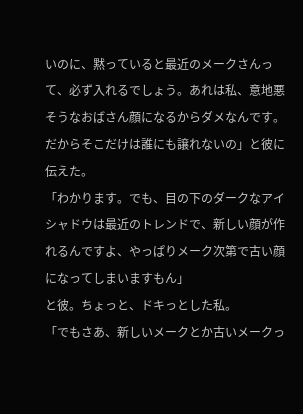いのに、黙っていると最近のメークさんって、必ず入れるでしょう。あれは私、意地悪そうなおばさん顔になるからダメなんです。だからそこだけは誰にも譲れないの」と彼に伝えた。
「わかります。でも、目の下のダークなアイシャドウは最近のトレンドで、新しい顔が作れるんですよ、やっぱりメーク次第で古い顔になってしまいますもん」
と彼。ちょっと、ドキっとした私。
「でもさあ、新しいメークとか古いメークっ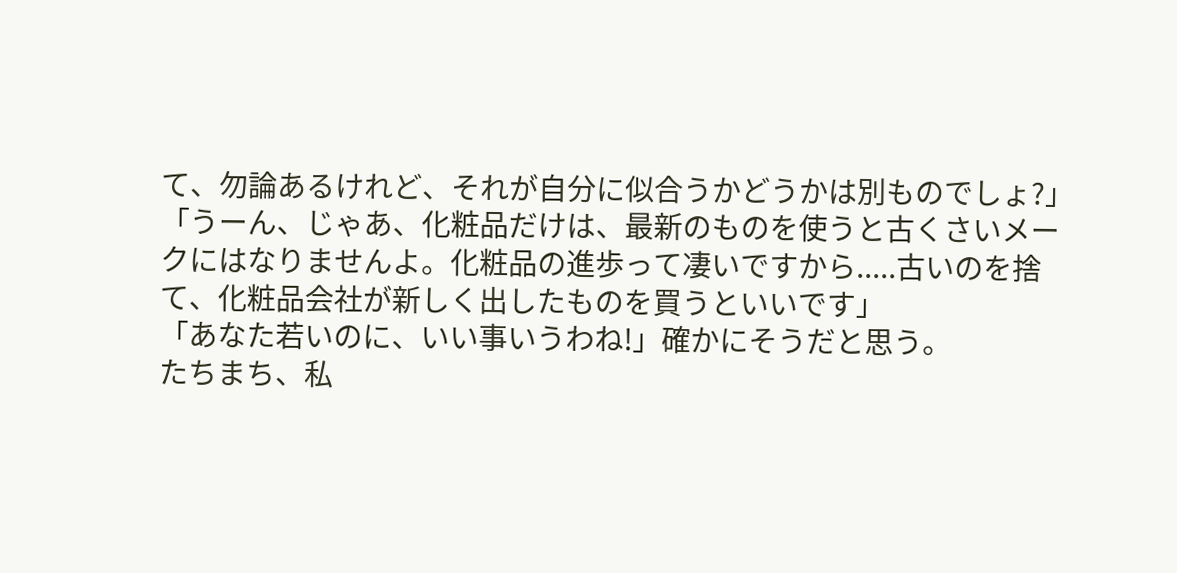て、勿論あるけれど、それが自分に似合うかどうかは別ものでしょ?」
「うーん、じゃあ、化粧品だけは、最新のものを使うと古くさいメークにはなりませんよ。化粧品の進歩って凄いですから.....古いのを捨て、化粧品会社が新しく出したものを買うといいです」
「あなた若いのに、いい事いうわね!」確かにそうだと思う。
たちまち、私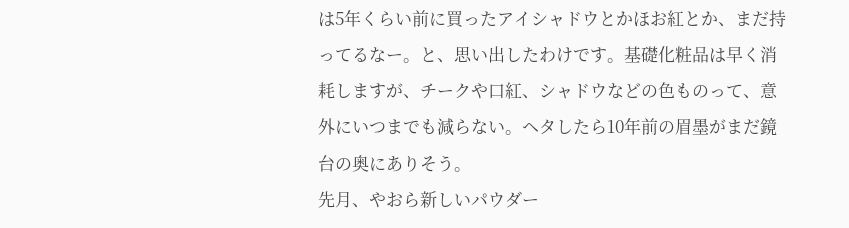は5年くらい前に買ったアイシャドウとかほお紅とか、まだ持ってるなー。と、思い出したわけです。基礎化粧品は早く消耗しますが、チークや口紅、シャドウなどの色ものって、意外にいつまでも減らない。ヘタしたら10年前の眉墨がまだ鏡台の奥にありそう。
先月、やおら新しいパウダー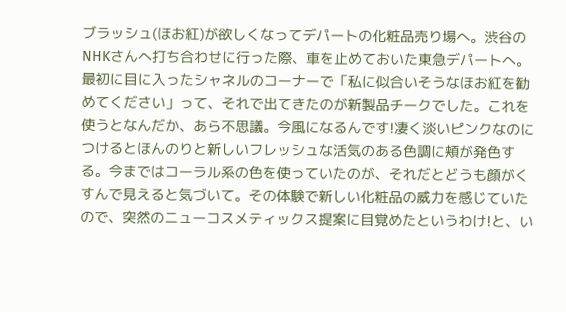ブラッシュ(ほお紅)が欲しくなってデパートの化粧品売り場へ。渋谷のNHKさんへ打ち合わせに行った際、車を止めておいた東急デパートへ。最初に目に入ったシャネルのコーナーで「私に似合いそうなほお紅を勧めてください」って、それで出てきたのが新製品チークでした。これを使うとなんだか、あら不思議。今風になるんです!凄く淡いピンクなのにつけるとほんのりと新しいフレッシュな活気のある色調に頬が発色する。今まではコーラル系の色を使っていたのが、それだとどうも顔がくすんで見えると気づいて。その体験で新しい化粧品の威力を感じていたので、突然のニューコスメティックス提案に目覚めたというわけ!と、い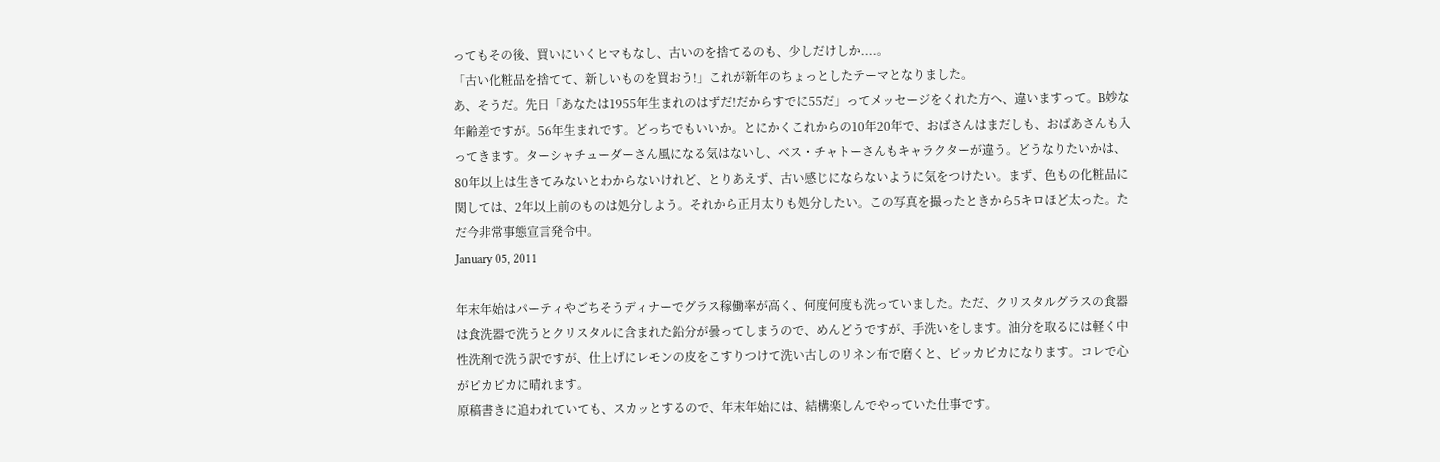ってもその後、買いにいくヒマもなし、古いのを捨てるのも、少しだけしか....。
「古い化粧品を捨てて、新しいものを買おう!」これが新年のちょっとしたテーマとなりました。
あ、そうだ。先日「あなたは1955年生まれのはずだ!だからすでに55だ」ってメッセージをくれた方へ、違いますって。B妙な年齢差ですが。56年生まれです。どっちでもいいか。とにかくこれからの10年20年で、おばさんはまだしも、おばあさんも入ってきます。ターシャチューダーさん風になる気はないし、ベス・チャトーさんもキャラクターが違う。どうなりたいかは、80年以上は生きてみないとわからないけれど、とりあえず、古い感じにならないように気をつけたい。まず、色もの化粧品に関しては、2年以上前のものは処分しよう。それから正月太りも処分したい。この写真を撮ったときから5キロほど太った。ただ今非常事態宣言発令中。
January 05, 2011

年末年始はパーティやごちそうディナーでグラス稼働率が高く、何度何度も洗っていました。ただ、クリスタルグラスの食器は食洗器で洗うとクリスタルに含まれた鉛分が曇ってしまうので、めんどうですが、手洗いをします。油分を取るには軽く中性洗剤で洗う訳ですが、仕上げにレモンの皮をこすりつけて洗い古しのリネン布で磨くと、ピッカピカになります。コレで心がピカピカに晴れます。
原稿書きに追われていても、スカッとするので、年末年始には、結構楽しんでやっていた仕事です。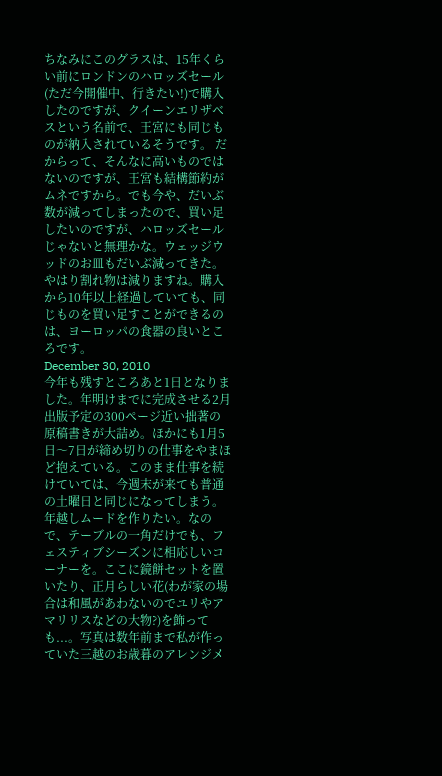ちなみにこのグラスは、15年くらい前にロンドンのハロッズセール(ただ今開催中、行きたい!)で購入したのですが、クイーンエリザベスという名前で、王宮にも同じものが納入されているそうです。 だからって、そんなに高いものではないのですが、王宮も結構節約がムネですから。でも今や、だいぶ数が減ってしまったので、買い足したいのですが、ハロッズセールじゃないと無理かな。ウェッジウッドのお皿もだいぶ減ってきた。やはり割れ物は減りますね。購入から10年以上経過していても、同じものを買い足すことができるのは、ヨーロッパの食器の良いところです。
December 30, 2010
今年も残すところあと1日となりました。年明けまでに完成させる2月出版予定の300ページ近い拙著の原稿書きが大詰め。ほかにも1月5日〜7日が締め切りの仕事をやまほど抱えている。このまま仕事を続けていては、今週末が来ても普通の土曜日と同じになってしまう。
年越しムードを作りたい。なので、テーブルの一角だけでも、フェスティブシーズンに相応しいコーナーを。ここに鏡餅セットを置いたり、正月らしい花(わが家の場合は和風があわないのでユリやアマリリスなどの大物?)を飾っても...。写真は数年前まで私が作っていた三越のお歳暮のアレンジメ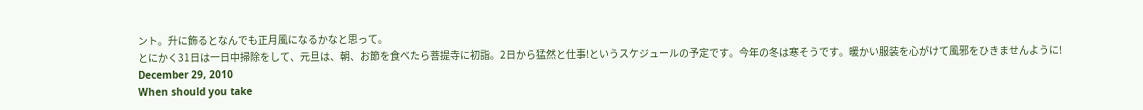ント。升に飾るとなんでも正月風になるかなと思って。
とにかく31日は一日中掃除をして、元旦は、朝、お節を食べたら菩提寺に初詣。2日から猛然と仕事!というスケジュールの予定です。今年の冬は寒そうです。暖かい服装を心がけて風邪をひきませんように!
December 29, 2010
When should you take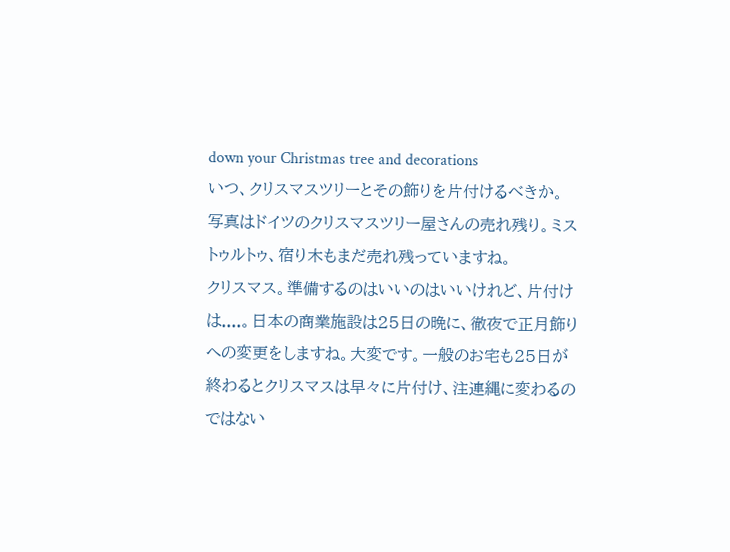down your Christmas tree and decorations
いつ、クリスマスツリーとその飾りを片付けるべきか。
写真はドイツのクリスマスツリー屋さんの売れ残り。ミストゥルトゥ、宿り木もまだ売れ残っていますね。
クリスマス。準備するのはいいのはいいけれど、片付けは....。日本の商業施設は25日の晩に、徹夜で正月飾りへの変更をしますね。大変です。一般のお宅も25日が終わるとクリスマスは早々に片付け、注連縄に変わるのではない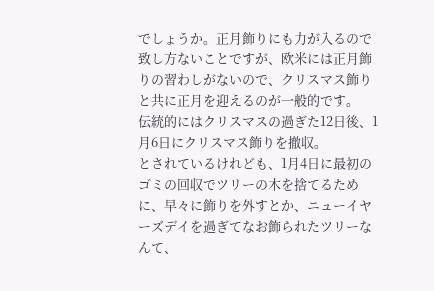でしょうか。正月飾りにも力が入るので致し方ないことですが、欧米には正月飾りの習わしがないので、クリスマス飾りと共に正月を迎えるのが一般的です。
伝統的にはクリスマスの過ぎた12日後、1月6日にクリスマス飾りを撤収。
とされているけれども、1月4日に最初のゴミの回収でツリーの木を捨てるために、早々に飾りを外すとか、ニューイヤーズデイを過ぎてなお飾られたツリーなんて、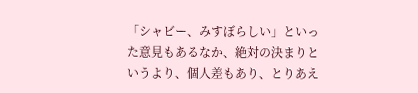「シャビー、みすぼらしい」といった意見もあるなか、絶対の決まりというより、個人差もあり、とりあえ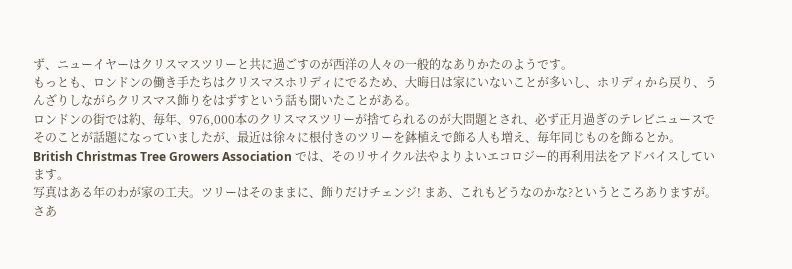ず、ニューイヤーはクリスマスツリーと共に過ごすのが西洋の人々の一般的なありかたのようです。
もっとも、ロンドンの働き手たちはクリスマスホリディにでるため、大晦日は家にいないことが多いし、ホリディから戻り、うんざりしながらクリスマス飾りをはずすという話も聞いたことがある。
ロンドンの街では約、毎年、976,000本のクリスマスツリーが捨てられるのが大問題とされ、必ず正月過ぎのテレビニュースでそのことが話題になっていましたが、最近は徐々に根付きのツリーを鉢植えで飾る人も増え、毎年同じものを飾るとか。
British Christmas Tree Growers Association では、そのリサイクル法やよりよいエコロジー的再利用法をアドバイスしています。
写真はある年のわが家の工夫。ツリーはそのままに、飾りだけチェンジ! まあ、これもどうなのかな?というところありますが。
さあ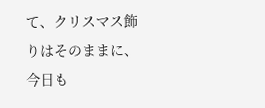て、クリスマス飾りはそのままに、今日も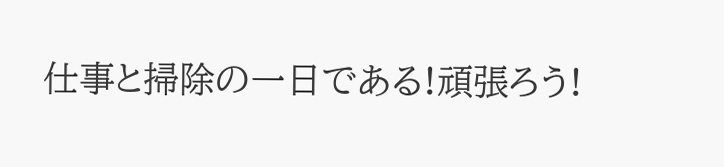仕事と掃除の一日である!頑張ろう!